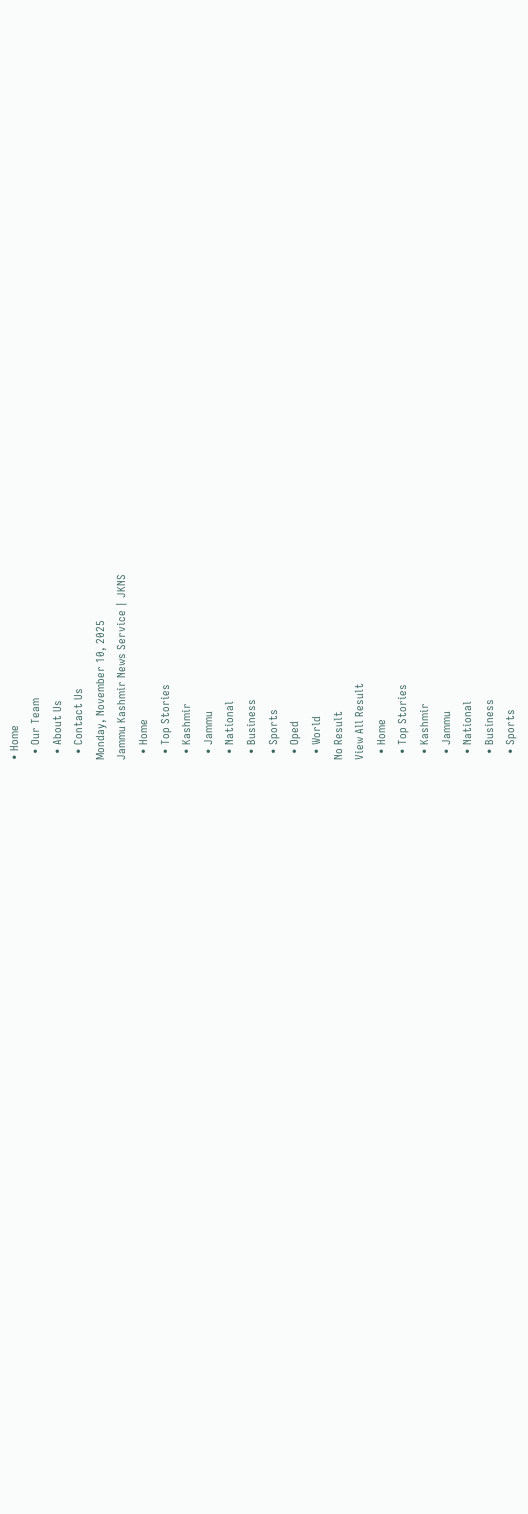• Home
  • Our Team
  • About Us
  • Contact Us
Monday, November 10, 2025
Jammu Kashmir News Service | JKNS
  • Home
  • Top Stories
  • Kashmir
  • Jammu
  • National
  • Business
  • Sports
  • Oped
  • World
No Result
View All Result
  • Home
  • Top Stories
  • Kashmir
  • Jammu
  • National
  • Business
  • Sports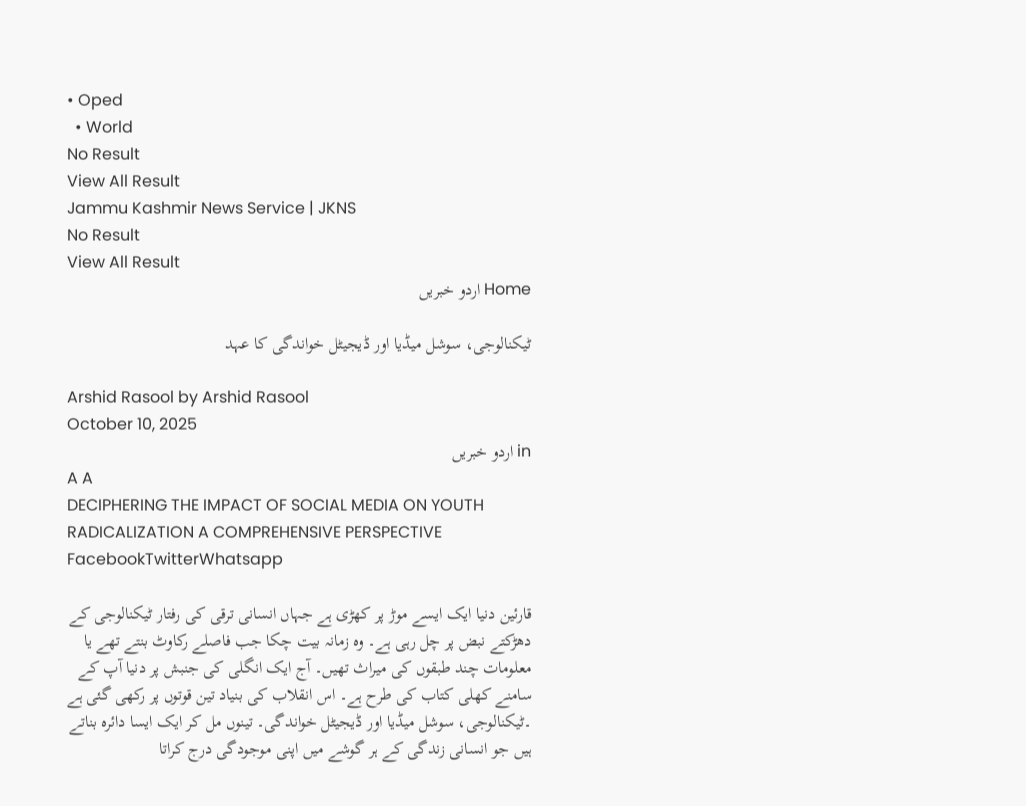• Oped
  • World
No Result
View All Result
Jammu Kashmir News Service | JKNS
No Result
View All Result
Home اردو خبریں

ٹیکنالوجی، سوشل میڈیا اور ڈیجیٹل خواندگی کا عہد

Arshid Rasool by Arshid Rasool
October 10, 2025
in اردو خبریں
A A
DECIPHERING THE IMPACT OF SOCIAL MEDIA ON YOUTH RADICALIZATION A COMPREHENSIVE PERSPECTIVE
FacebookTwitterWhatsapp

قارئین دنیا ایک ایسے موڑ پر کھڑی ہے جہاں انسانی ترقی کی رفتار ٹیکنالوجی کے دھڑکتے نبض پر چل رہی ہے۔ وہ زمانہ بیت چکا جب فاصلے رکاوٹ بنتے تھے یا معلومات چند طبقوں کی میراث تھیں۔ آج ایک انگلی کی جنبش پر دنیا آپ کے سامنے کھلی کتاب کی طرح ہے۔ اس انقلاب کی بنیاد تین قوتوں پر رکھی گئی ہے ۔ٹیکنالوجی، سوشل میڈیا اور ڈیجیٹل خواندگی۔ تینوں مل کر ایک ایسا دائرہ بناتے ہیں جو انسانی زندگی کے ہر گوشے میں اپنی موجودگی درج کراتا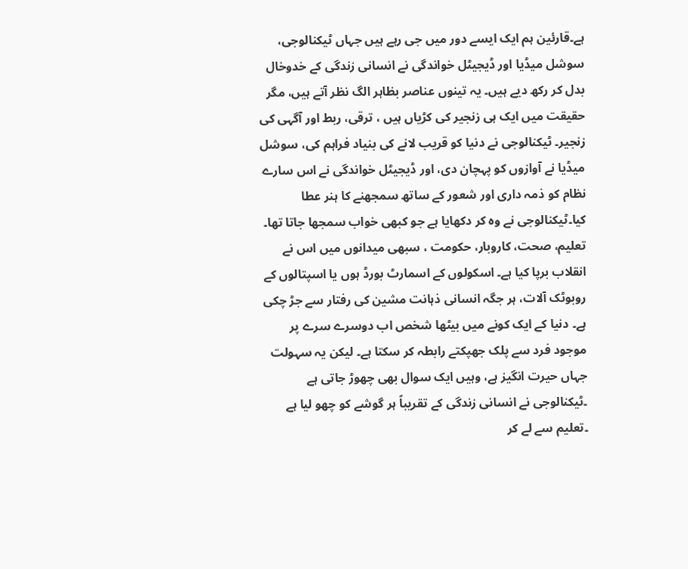ہے۔قارئین ہم ایک ایسے دور میں جی رہے ہیں جہاں ٹیکنالوجی، سوشل میڈیا اور ڈیجیٹل خواندگی نے انسانی زندگی کے خدوخال بدل کر رکھ دیے ہیں۔ یہ تینوں عناصر بظاہر الگ نظر آتے ہیں، مگر حقیقت میں ایک ہی زنجیر کی کڑیاں ہیں ، ترقی، ربط اور آگہی کی زنجیر۔ ٹیکنالوجی نے دنیا کو قریب لانے کی بنیاد فراہم کی، سوشل میڈیا نے آوازوں کو پہچان دی، اور ڈیجیٹل خواندگی نے اس سارے نظام کو ذمہ داری اور شعور کے ساتھ سمجھنے کا ہنر عطا کیا۔ٹیکنالوجی نے وہ کر دکھایا ہے جو کبھی خواب سمجھا جاتا تھا۔ تعلیم، صحت، کاروبار، حکومت ، سبھی میدانوں میں اس نے انقلاب برپا کیا ہے۔ اسکولوں کے اسمارٹ بورڈ ہوں یا اسپتالوں کے روبوٹک آلات، ہر جگہ انسانی ذہانت مشین کی رفتار سے جڑ چکی ہے۔ دنیا کے ایک کونے میں بیٹھا شخص اب دوسرے سرے پر موجود فرد سے پلک جھپکتے رابطہ کر سکتا ہے۔ لیکن یہ سہولت جہاں حیرت انگیز ہے، وہیں ایک سوال بھی چھوڑ جاتی ہے ۔ٹیکنالوجی نے انسانی زندگی کے تقریباً ہر گوشے کو چھو لیا ہے ۔تعلیم سے لے کر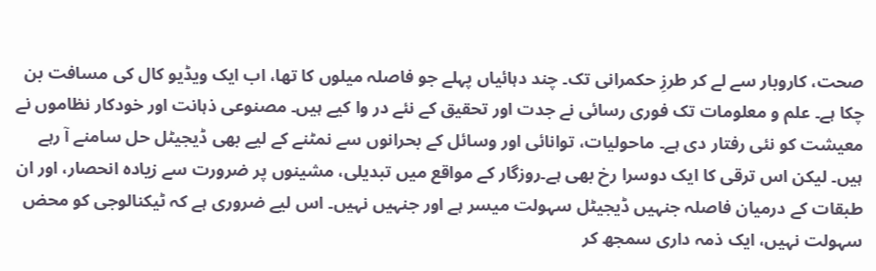صحت، کاروبار سے لے کر طرزِ حکمرانی تک۔ چند دہائیاں پہلے جو فاصلہ میلوں کا تھا، اب ایک ویڈیو کال کی مسافت بن چکا ہے۔ علم و معلومات تک فوری رسائی نے جدت اور تحقیق کے نئے در وا کیے ہیں۔ مصنوعی ذہانت اور خودکار نظاموں نے معیشت کو نئی رفتار دی ہے۔ ماحولیات، توانائی اور وسائل کے بحرانوں سے نمٹنے کے لیے بھی ڈیجیٹل حل سامنے آ رہے ہیں۔ لیکن اس ترقی کا ایک دوسرا رخ بھی ہے۔روزگار کے مواقع میں تبدیلی، مشینوں پر ضرورت سے زیادہ انحصار، اور ان طبقات کے درمیان فاصلہ جنہیں ڈیجیٹل سہولت میسر ہے اور جنہیں نہیں۔ اس لیے ضروری ہے کہ ٹیکنالوجی کو محض سہولت نہیں، ایک ذمہ داری سمجھ کر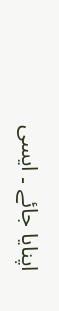اپنایا جائے ۔ ایسی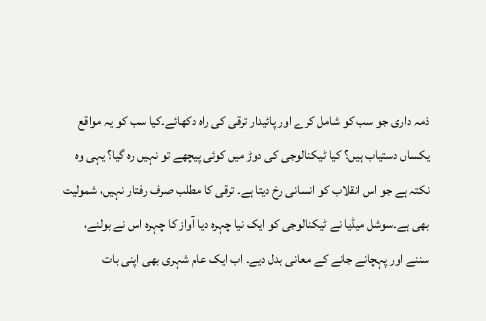ذمہ داری جو سب کو شامل کرے اور پائیدار ترقی کی راہ دکھائے۔کیا سب کو یہ مواقع یکساں دستیاب ہیں؟ کیا ٹیکنالوجی کی دوڑ میں کوئی پیچھے تو نہیں رہ گیا؟ یہی وہ نکتہ ہے جو اس انقلاب کو انسانی رخ دیتا ہے۔ ترقی کا مطلب صرف رفتار نہیں، شمولیت بھی ہے۔سوشل میڈیا نے ٹیکنالوجی کو ایک نیا چہرہ دیا آواز کا چہرہ اس نے بولنے، سننے اور پہچانے جانے کے معانی بدل دیے۔ اب ایک عام شہری بھی اپنی بات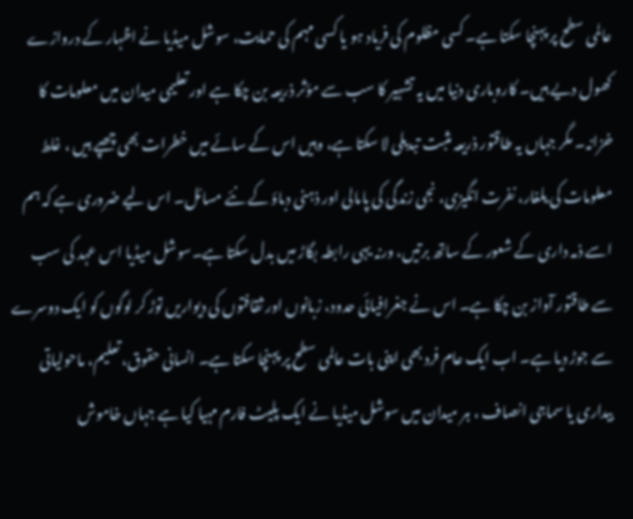عالمی سطح پر پہنچا سکتا ہے۔ کسی مظلوم کی فریاد ہو یا کسی مہم کی حمایت، سوشل میڈیا نے اظہار کے دروازے کھول دیے ہیں۔ کاروباری دنیا میں یہ تشہیر کا سب سے مؤثر ذریعہ بن چکا ہے اور تعلیمی میدان میں معلومات کا خزانہ۔ مگر جہاں یہ طاقتور ذریعہ مثبت تبدیلی لا سکتا ہے، وہیں اس کے سائے میں خطرات بھی چھپے ہیں ، غلط معلومات کی یلغار، نفرت انگیزی، نجی زندگی کی پامالی اور ذہنی دباؤ کے نئے مسائل۔ اس لیے ضروری ہے کہ ہم اسے ذمہ داری کے شعور کے ساتھ برتیں، ورنہ یہی رابطہ بگاڑ میں بدل سکتا ہے۔سوشل میڈیا اس عہد کی سب سے طاقتور آواز بن چکا ہے۔ اس نے جغرافیائی حدود، زبانوں اور ثقافتوں کی دیواریں توڑ کر لوگوں کو ایک دوسرے سے جوڑ دیا ہے۔ اب ایک عام فرد بھی اپنی بات عالمی سطح پر پہنچا سکتا ہے۔ انسانی حقوق، تعلیم، ماحولیاتی بیداری یا سماجی انصاف ، ہر میدان میں سوشل میڈیا نے ایک پلیٹ فارم مہیا کیا ہے جہاں خاموش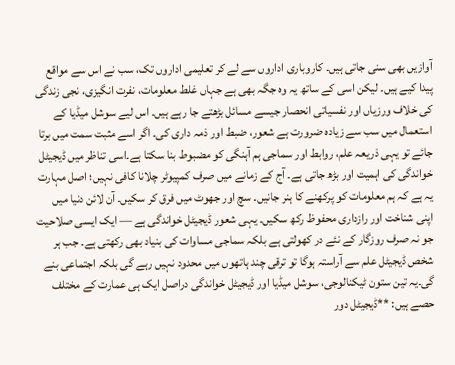آوازیں بھی سنی جاتی ہیں۔ کاروباری اداروں سے لے کر تعلیمی اداروں تک، سب نے اس سے مواقع پیدا کیے ہیں۔ لیکن اسی کے ساتھ یہ وہ جگہ بھی ہے جہاں غلط معلومات، نفرت انگیزی، نجی زندگی کی خلاف ورزیاں اور نفسیاتی انحصار جیسے مسائل بڑھتے جا رہے ہیں۔ اس لیے سوشل میڈیا کے استعمال میں سب سے زیادہ ضرورت ہے شعور، ضبط اور ذمہ داری کی۔ اگر اسے مثبت سمت میں برتا جائے تو یہی ذریعہ علم، روابط اور سماجی ہم آہنگی کو مضبوط بنا سکتا ہے۔اسی تناظر میں ڈیجیٹل خواندگی کی اہمیت اور بڑھ جاتی ہے۔ آج کے زمانے میں صرف کمپیوٹر چلانا کافی نہیں؛ اصل مہارت یہ ہے کہ ہم معلومات کو پرکھنے کا ہنر جانیں۔ سچ اور جھوٹ میں فرق کر سکیں۔ آن لائن دنیا میں اپنی شناخت اور رازداری محفوظ رکھ سکیں۔ یہی شعور ڈیجیٹل خواندگی ہے — ایک ایسی صلاحیت جو نہ صرف روزگار کے نئے در کھولتی ہے بلکہ سماجی مساوات کی بنیاد بھی رکھتی ہے۔ جب ہر شخص ڈیجیٹل علم سے آراستہ ہوگا تو ترقی چند ہاتھوں میں محدود نہیں رہے گی بلکہ اجتماعی بنے گی۔یہ تین ستون ٹیکنالوجی، سوشل میڈیا اور ڈیجیٹل خواندگی دراصل ایک ہی عمارت کے مختلف حصے ہیں: **ڈیجیٹل دور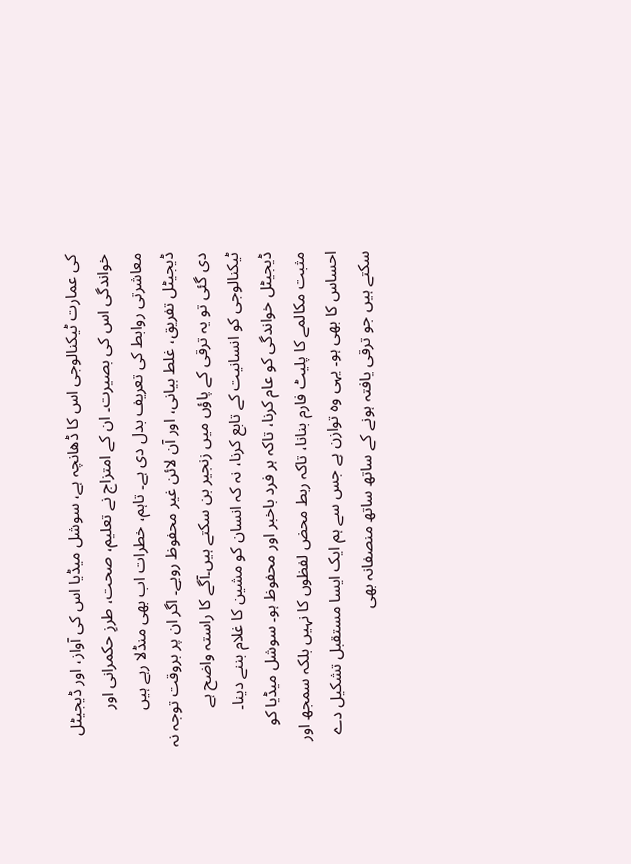کی عمارت ٹیکنالوجی اس کا ڈھانچہ ہے، سوشل میڈیا اس کی آواز، اور ڈیجیٹل خواندگی اس کی بصیرت۔ ان کے امتزاج نے تعلیم، صحت، طرزِ حکمرانی اور معاشرتی روابط کی تعریف بدل دی ہے۔ تاہم، خطرات اب بھی منڈلا رہے ہیں ڈیجیٹل تفریق، غلط بیانی، اور آن لائن غیر محفوظ رویے۔ اگر ان پر بروقت توجہ نہ دی گئی تو یہ ترقی کے پاؤں میں زنجیر بن سکتے ہیں۔آگے کا راستہ واضح ہے ٹیکنالوجی کو انسانیت کے تابع کرنا، نہ کہ انسان کو مشین کا غلام بننے دینا۔ ڈیجیٹل خواندگی کو عام کرنا، تاکہ ہر فرد باخبر اور محفوظ ہو۔ سوشل میڈیا کو مثبت مکالمے کا پلیٹ فارم بنانا، تاکہ ربط محض لفظوں کا نہیں بلکہ سمجھ اور احساس کا بھی ہو۔ یہی وہ توازن ہے جس سے ہم ایک ایسا مستقبل تشکیل دے سکتے ہیں جو ترقی یافتہ ہونے کے ساتھ ساتھ منصفانہ بھی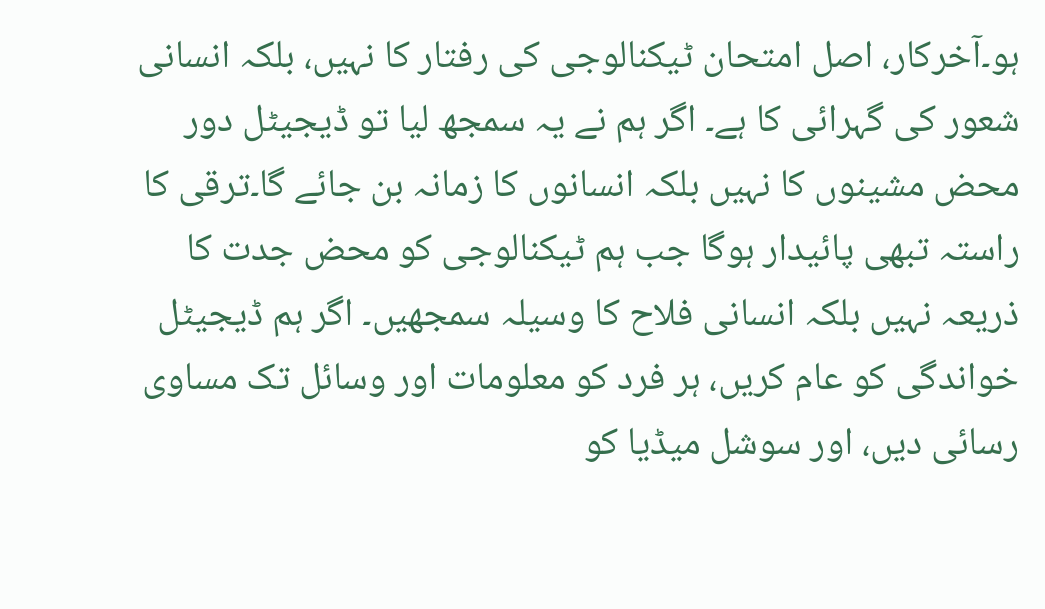ہو۔آخرکار، اصل امتحان ٹیکنالوجی کی رفتار کا نہیں، بلکہ انسانی شعور کی گہرائی کا ہے۔ اگر ہم نے یہ سمجھ لیا تو ڈیجیٹل دور محض مشینوں کا نہیں بلکہ انسانوں کا زمانہ بن جائے گا۔ترقی کا راستہ تبھی پائیدار ہوگا جب ہم ٹیکنالوجی کو محض جدت کا ذریعہ نہیں بلکہ انسانی فلاح کا وسیلہ سمجھیں۔ اگر ہم ڈیجیٹل خواندگی کو عام کریں، ہر فرد کو معلومات اور وسائل تک مساوی رسائی دیں، اور سوشل میڈیا کو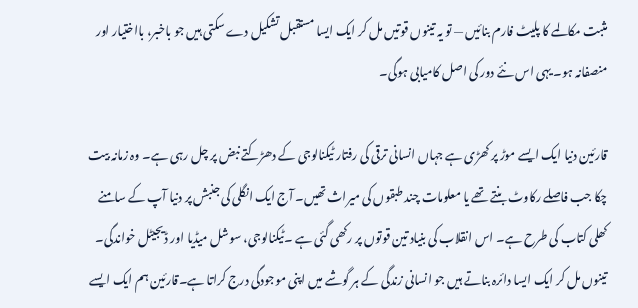مثبت مکالمے کا پلیٹ فارم بنائیں — تو یہ تینوں قوتیں مل کر ایک ایسا مستقبل تشکیل دے سکتی ہیں جو باخبر، بااختیار اور منصفانہ ہو۔ یہی اس نئے دور کی اصل کامیابی ہوگی۔

قارئین دنیا ایک ایسے موڑ پر کھڑی ہے جہاں انسانی ترقی کی رفتار ٹیکنالوجی کے دھڑکتے نبض پر چل رہی ہے۔ وہ زمانہ بیت چکا جب فاصلے رکاوٹ بنتے تھے یا معلومات چند طبقوں کی میراث تھیں۔ آج ایک انگلی کی جنبش پر دنیا آپ کے سامنے کھلی کتاب کی طرح ہے۔ اس انقلاب کی بنیاد تین قوتوں پر رکھی گئی ہے ۔ٹیکنالوجی، سوشل میڈیا اور ڈیجیٹل خواندگی۔ تینوں مل کر ایک ایسا دائرہ بناتے ہیں جو انسانی زندگی کے ہر گوشے میں اپنی موجودگی درج کراتا ہے۔قارئین ہم ایک ایسے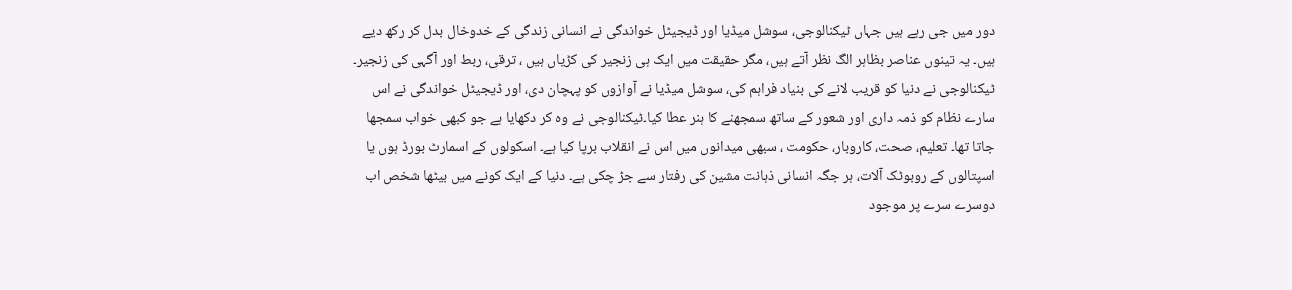دور میں جی رہے ہیں جہاں ٹیکنالوجی، سوشل میڈیا اور ڈیجیٹل خواندگی نے انسانی زندگی کے خدوخال بدل کر رکھ دیے ہیں۔ یہ تینوں عناصر بظاہر الگ نظر آتے ہیں، مگر حقیقت میں ایک ہی زنجیر کی کڑیاں ہیں ، ترقی، ربط اور آگہی کی زنجیر۔ ٹیکنالوجی نے دنیا کو قریب لانے کی بنیاد فراہم کی، سوشل میڈیا نے آوازوں کو پہچان دی، اور ڈیجیٹل خواندگی نے اس سارے نظام کو ذمہ داری اور شعور کے ساتھ سمجھنے کا ہنر عطا کیا۔ٹیکنالوجی نے وہ کر دکھایا ہے جو کبھی خواب سمجھا جاتا تھا۔ تعلیم، صحت، کاروبار، حکومت ، سبھی میدانوں میں اس نے انقلاب برپا کیا ہے۔ اسکولوں کے اسمارٹ بورڈ ہوں یا اسپتالوں کے روبوٹک آلات، ہر جگہ انسانی ذہانت مشین کی رفتار سے جڑ چکی ہے۔ دنیا کے ایک کونے میں بیٹھا شخص اب دوسرے سرے پر موجود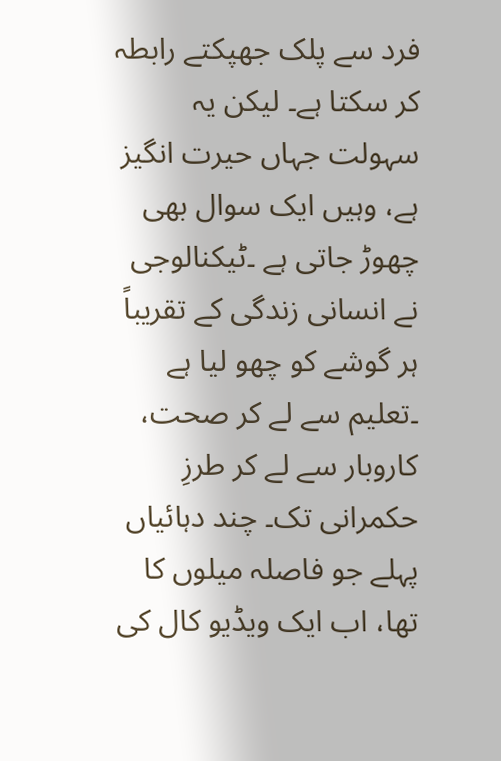فرد سے پلک جھپکتے رابطہ کر سکتا ہے۔ لیکن یہ سہولت جہاں حیرت انگیز ہے، وہیں ایک سوال بھی چھوڑ جاتی ہے ۔ٹیکنالوجی نے انسانی زندگی کے تقریباً ہر گوشے کو چھو لیا ہے ۔تعلیم سے لے کر صحت، کاروبار سے لے کر طرزِ حکمرانی تک۔ چند دہائیاں پہلے جو فاصلہ میلوں کا تھا، اب ایک ویڈیو کال کی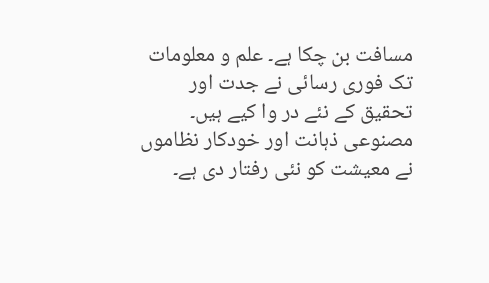مسافت بن چکا ہے۔ علم و معلومات تک فوری رسائی نے جدت اور تحقیق کے نئے در وا کیے ہیں۔ مصنوعی ذہانت اور خودکار نظاموں نے معیشت کو نئی رفتار دی ہے۔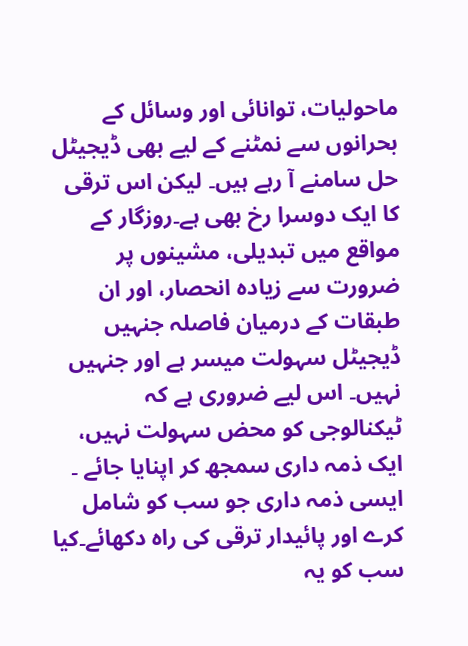ماحولیات، توانائی اور وسائل کے بحرانوں سے نمٹنے کے لیے بھی ڈیجیٹل حل سامنے آ رہے ہیں۔ لیکن اس ترقی کا ایک دوسرا رخ بھی ہے۔روزگار کے مواقع میں تبدیلی، مشینوں پر ضرورت سے زیادہ انحصار، اور ان طبقات کے درمیان فاصلہ جنہیں ڈیجیٹل سہولت میسر ہے اور جنہیں نہیں۔ اس لیے ضروری ہے کہ ٹیکنالوجی کو محض سہولت نہیں، ایک ذمہ داری سمجھ کر اپنایا جائے ۔ ایسی ذمہ داری جو سب کو شامل کرے اور پائیدار ترقی کی راہ دکھائے۔کیا سب کو یہ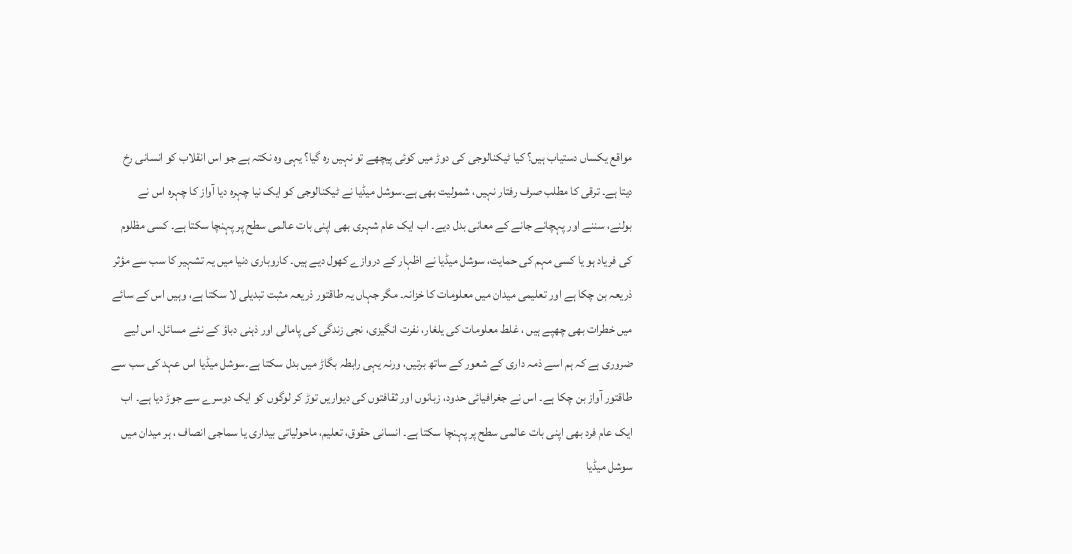مواقع یکساں دستیاب ہیں؟ کیا ٹیکنالوجی کی دوڑ میں کوئی پیچھے تو نہیں رہ گیا؟ یہی وہ نکتہ ہے جو اس انقلاب کو انسانی رخ دیتا ہے۔ ترقی کا مطلب صرف رفتار نہیں، شمولیت بھی ہے۔سوشل میڈیا نے ٹیکنالوجی کو ایک نیا چہرہ دیا آواز کا چہرہ اس نے بولنے، سننے اور پہچانے جانے کے معانی بدل دیے۔ اب ایک عام شہری بھی اپنی بات عالمی سطح پر پہنچا سکتا ہے۔ کسی مظلوم کی فریاد ہو یا کسی مہم کی حمایت، سوشل میڈیا نے اظہار کے دروازے کھول دیے ہیں۔ کاروباری دنیا میں یہ تشہیر کا سب سے مؤثر ذریعہ بن چکا ہے اور تعلیمی میدان میں معلومات کا خزانہ۔ مگر جہاں یہ طاقتور ذریعہ مثبت تبدیلی لا سکتا ہے، وہیں اس کے سائے میں خطرات بھی چھپے ہیں ، غلط معلومات کی یلغار، نفرت انگیزی، نجی زندگی کی پامالی اور ذہنی دباؤ کے نئے مسائل۔ اس لیے ضروری ہے کہ ہم اسے ذمہ داری کے شعور کے ساتھ برتیں، ورنہ یہی رابطہ بگاڑ میں بدل سکتا ہے۔سوشل میڈیا اس عہد کی سب سے طاقتور آواز بن چکا ہے۔ اس نے جغرافیائی حدود، زبانوں اور ثقافتوں کی دیواریں توڑ کر لوگوں کو ایک دوسرے سے جوڑ دیا ہے۔ اب ایک عام فرد بھی اپنی بات عالمی سطح پر پہنچا سکتا ہے۔ انسانی حقوق، تعلیم، ماحولیاتی بیداری یا سماجی انصاف ، ہر میدان میں سوشل میڈیا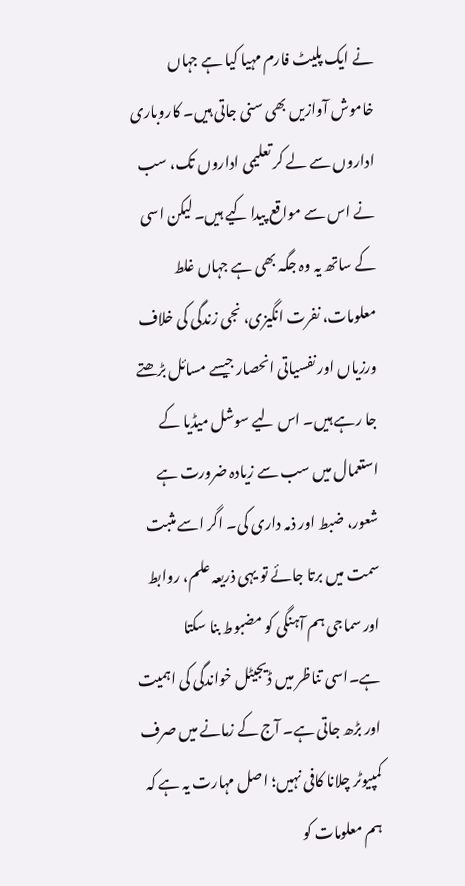نے ایک پلیٹ فارم مہیا کیا ہے جہاں خاموش آوازیں بھی سنی جاتی ہیں۔ کاروباری اداروں سے لے کر تعلیمی اداروں تک، سب نے اس سے مواقع پیدا کیے ہیں۔ لیکن اسی کے ساتھ یہ وہ جگہ بھی ہے جہاں غلط معلومات، نفرت انگیزی، نجی زندگی کی خلاف ورزیاں اور نفسیاتی انحصار جیسے مسائل بڑھتے جا رہے ہیں۔ اس لیے سوشل میڈیا کے استعمال میں سب سے زیادہ ضرورت ہے شعور، ضبط اور ذمہ داری کی۔ اگر اسے مثبت سمت میں برتا جائے تو یہی ذریعہ علم، روابط اور سماجی ہم آہنگی کو مضبوط بنا سکتا ہے۔اسی تناظر میں ڈیجیٹل خواندگی کی اہمیت اور بڑھ جاتی ہے۔ آج کے زمانے میں صرف کمپیوٹر چلانا کافی نہیں؛ اصل مہارت یہ ہے کہ ہم معلومات کو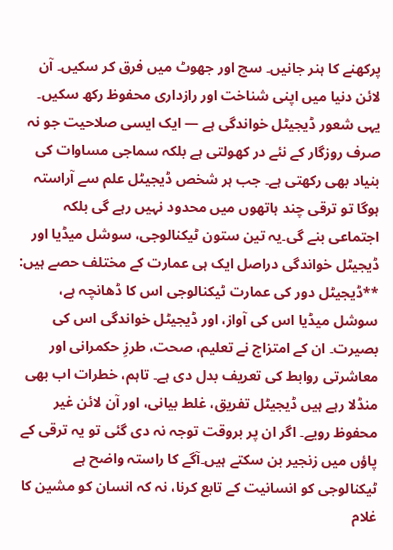پرکھنے کا ہنر جانیں۔ سچ اور جھوٹ میں فرق کر سکیں۔ آن لائن دنیا میں اپنی شناخت اور رازداری محفوظ رکھ سکیں۔ یہی شعور ڈیجیٹل خواندگی ہے — ایک ایسی صلاحیت جو نہ صرف روزگار کے نئے در کھولتی ہے بلکہ سماجی مساوات کی بنیاد بھی رکھتی ہے۔ جب ہر شخص ڈیجیٹل علم سے آراستہ ہوگا تو ترقی چند ہاتھوں میں محدود نہیں رہے گی بلکہ اجتماعی بنے گی۔یہ تین ستون ٹیکنالوجی، سوشل میڈیا اور ڈیجیٹل خواندگی دراصل ایک ہی عمارت کے مختلف حصے ہیں: **ڈیجیٹل دور کی عمارت ٹیکنالوجی اس کا ڈھانچہ ہے، سوشل میڈیا اس کی آواز، اور ڈیجیٹل خواندگی اس کی بصیرت۔ ان کے امتزاج نے تعلیم، صحت، طرزِ حکمرانی اور معاشرتی روابط کی تعریف بدل دی ہے۔ تاہم، خطرات اب بھی منڈلا رہے ہیں ڈیجیٹل تفریق، غلط بیانی، اور آن لائن غیر محفوظ رویے۔ اگر ان پر بروقت توجہ نہ دی گئی تو یہ ترقی کے پاؤں میں زنجیر بن سکتے ہیں۔آگے کا راستہ واضح ہے ٹیکنالوجی کو انسانیت کے تابع کرنا، نہ کہ انسان کو مشین کا غلام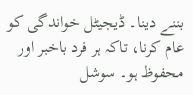بننے دینا۔ ڈیجیٹل خواندگی کو عام کرنا، تاکہ ہر فرد باخبر اور محفوظ ہو۔ سوشل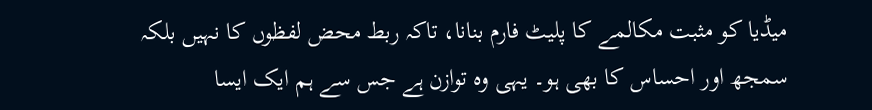میڈیا کو مثبت مکالمے کا پلیٹ فارم بنانا، تاکہ ربط محض لفظوں کا نہیں بلکہ سمجھ اور احساس کا بھی ہو۔ یہی وہ توازن ہے جس سے ہم ایک ایسا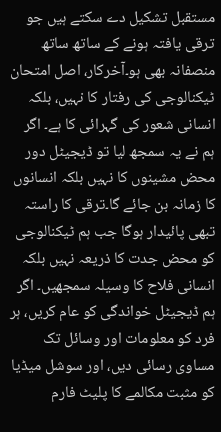مستقبل تشکیل دے سکتے ہیں جو ترقی یافتہ ہونے کے ساتھ ساتھ منصفانہ بھی ہو۔آخرکار، اصل امتحان ٹیکنالوجی کی رفتار کا نہیں، بلکہ انسانی شعور کی گہرائی کا ہے۔ اگر ہم نے یہ سمجھ لیا تو ڈیجیٹل دور محض مشینوں کا نہیں بلکہ انسانوں کا زمانہ بن جائے گا۔ترقی کا راستہ تبھی پائیدار ہوگا جب ہم ٹیکنالوجی کو محض جدت کا ذریعہ نہیں بلکہ انسانی فلاح کا وسیلہ سمجھیں۔ اگر ہم ڈیجیٹل خواندگی کو عام کریں، ہر فرد کو معلومات اور وسائل تک مساوی رسائی دیں، اور سوشل میڈیا کو مثبت مکالمے کا پلیٹ فارم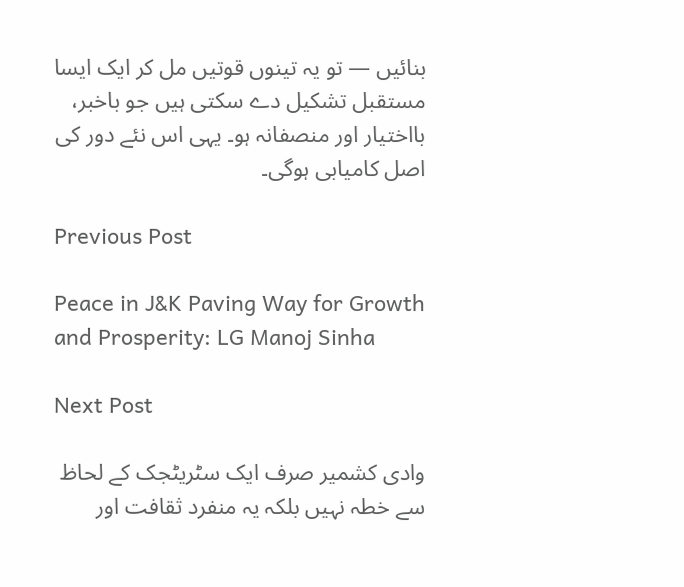بنائیں — تو یہ تینوں قوتیں مل کر ایک ایسا مستقبل تشکیل دے سکتی ہیں جو باخبر، بااختیار اور منصفانہ ہو۔ یہی اس نئے دور کی اصل کامیابی ہوگی۔

Previous Post

Peace in J&K Paving Way for Growth and Prosperity: LG Manoj Sinha

Next Post

وادی کشمیر صرف ایک سٹریٹجک کے لحاظ سے خطہ نہیں بلکہ یہ منفرد ثقافت اور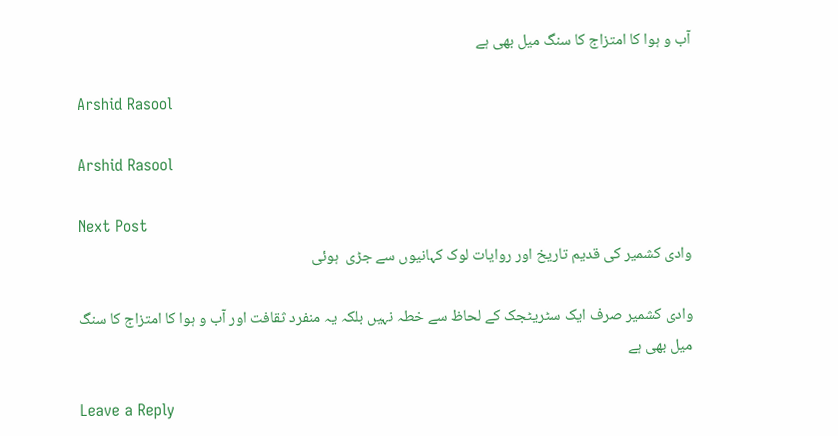آب و ہوا کا امتزاج کا سنگ میل بھی ہے

Arshid Rasool

Arshid Rasool

Next Post
وادی کشمیر کی قدیم تاریخ اور روایات لوک کہانیوں سے جڑی  ہوئی

وادی کشمیر صرف ایک سٹریٹجک کے لحاظ سے خطہ نہیں بلکہ یہ منفرد ثقافت اور آب و ہوا کا امتزاج کا سنگ میل بھی ہے

Leave a Reply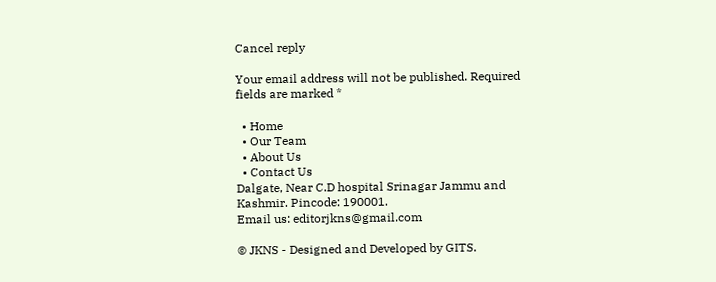Cancel reply

Your email address will not be published. Required fields are marked *

  • Home
  • Our Team
  • About Us
  • Contact Us
Dalgate, Near C.D hospital Srinagar Jammu and Kashmir. Pincode: 190001.
Email us: editorjkns@gmail.com

© JKNS - Designed and Developed by GITS.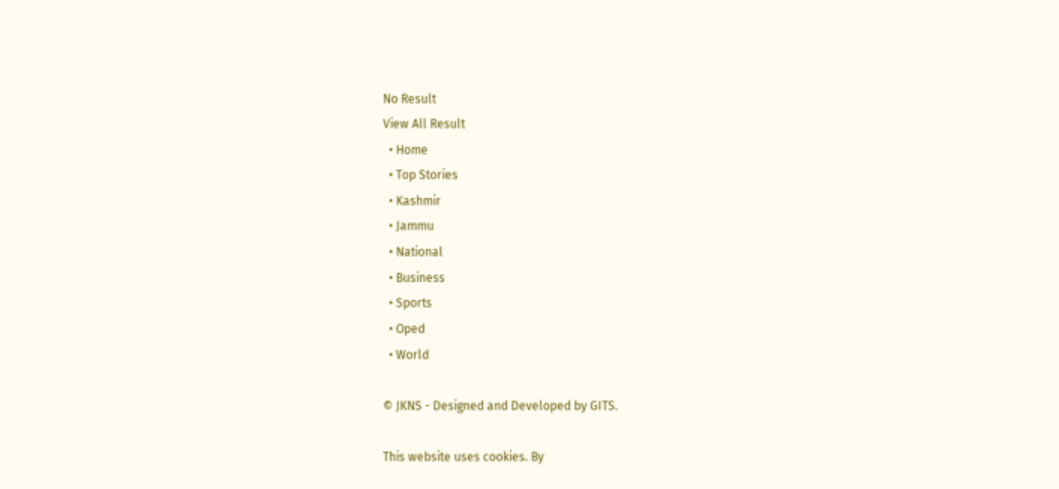No Result
View All Result
  • Home
  • Top Stories
  • Kashmir
  • Jammu
  • National
  • Business
  • Sports
  • Oped
  • World

© JKNS - Designed and Developed by GITS.

This website uses cookies. By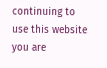continuing to use this website you are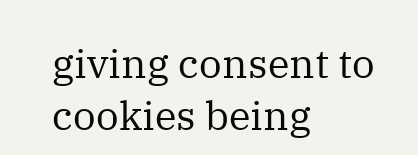giving consent to cookies being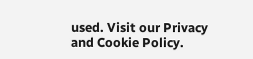used. Visit our Privacy and Cookie Policy.